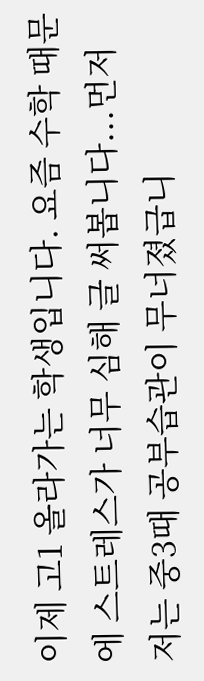이제 고1 올라가는 학생입니다. 요즘 수학 때문에 스트레스가 너무 심해 글 써봅니다...먼저 저는 중3때 공부습관이 무너졌급니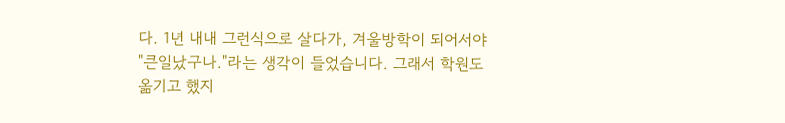다. 1년 내내 그런식으로 살다가, 겨울방학이 되어서야 "큰일났구나."라는 생각이 들었습니다. 그래서 학원도 옮기고 했지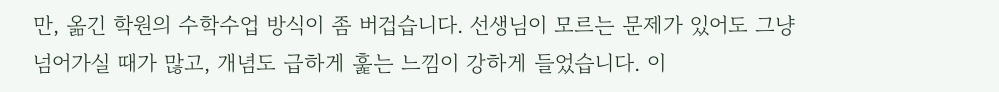만, 옮긴 학원의 수학수업 방식이 좀 버겁습니다. 선생님이 모르는 문제가 있어도 그냥 넘어가실 때가 많고, 개념도 급하게 훑는 느낌이 강하게 들었습니다. 이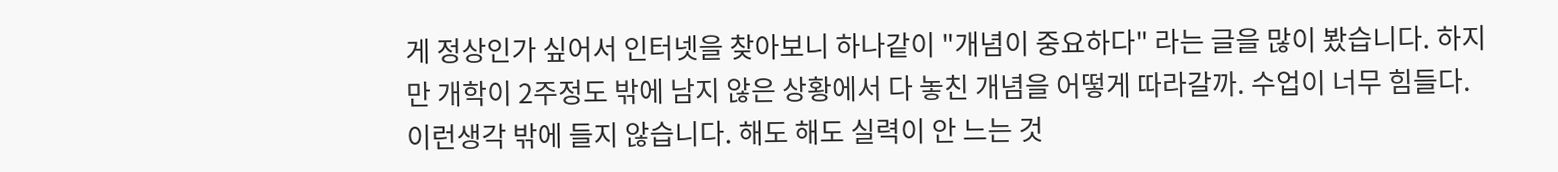게 정상인가 싶어서 인터넷을 찾아보니 하나같이 "개념이 중요하다" 라는 글을 많이 봤습니다. 하지만 개학이 2주정도 밖에 남지 않은 상황에서 다 놓친 개념을 어떻게 따라갈까. 수업이 너무 힘들다. 이런생각 밖에 들지 않습니다. 해도 해도 실력이 안 느는 것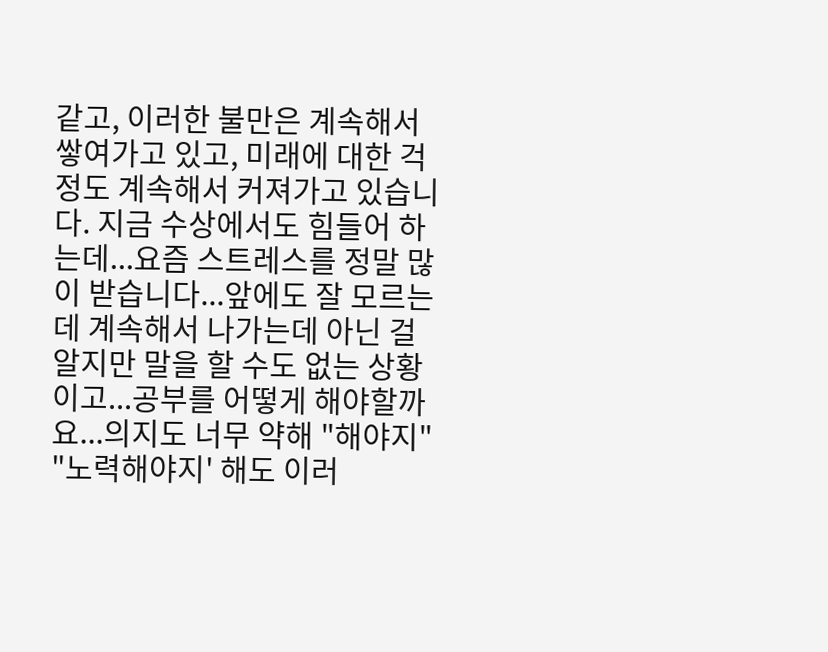같고, 이러한 불만은 계속해서 쌓여가고 있고, 미래에 대한 걱정도 계속해서 커져가고 있습니다. 지금 수상에서도 힘들어 하는데...요즘 스트레스를 정말 많이 받습니다...앞에도 잘 모르는데 계속해서 나가는데 아닌 걸 알지만 말을 할 수도 없는 상황이고...공부를 어떻게 해야할까요...의지도 너무 약해 "해야지" "노력해야지' 해도 이러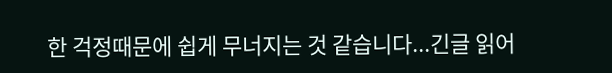한 걱정때문에 쉽게 무너지는 것 같습니다...긴글 읽어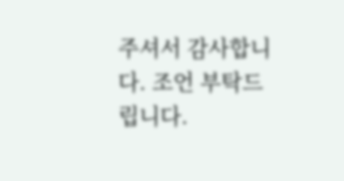주셔서 감사합니다. 조언 부탁드립니다.